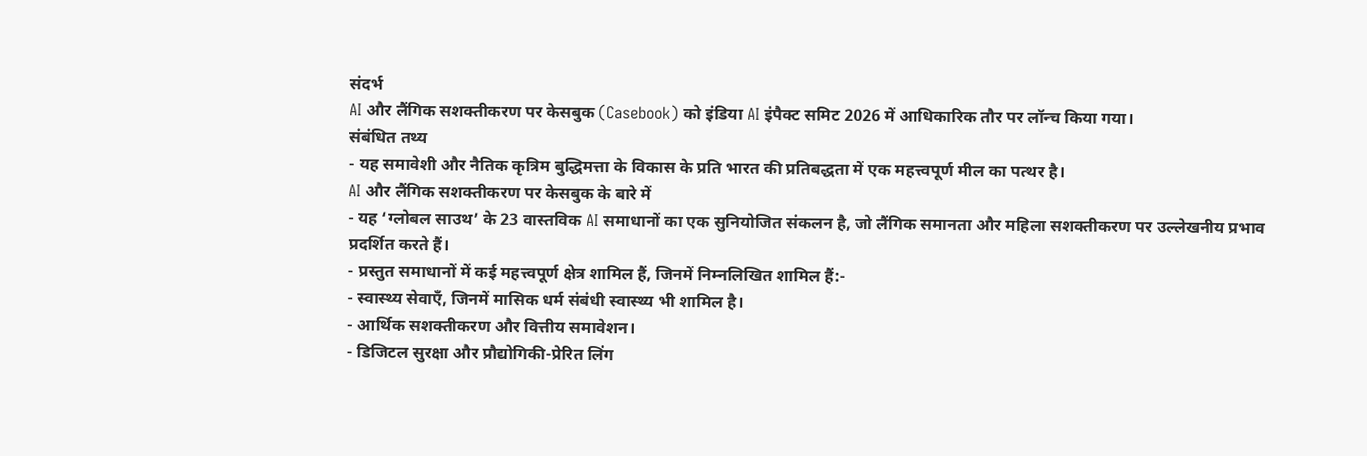संदर्भ
AI और लैंगिक सशक्तीकरण पर केसबुक (Casebook) को इंडिया AI इंपैक्ट समिट 2026 में आधिकारिक तौर पर लॉन्च किया गया।
संबंधित तथ्य
- यह समावेशी और नैतिक कृत्रिम बुद्धिमत्ता के विकास के प्रति भारत की प्रतिबद्धता में एक महत्त्वपूर्ण मील का पत्थर है।
AI और लैंगिक सशक्तीकरण पर केसबुक के बारे में
- यह ‘ग्लोबल साउथ’ के 23 वास्तविक AI समाधानों का एक सुनियोजित संकलन है, जो लैंगिक समानता और महिला सशक्तीकरण पर उल्लेखनीय प्रभाव प्रदर्शित करते हैं।
- प्रस्तुत समाधानों में कई महत्त्वपूर्ण क्षेत्र शामिल हैं, जिनमें निम्नलिखित शामिल हैं:-
- स्वास्थ्य सेवाएँ, जिनमें मासिक धर्म संबंधी स्वास्थ्य भी शामिल है।
- आर्थिक सशक्तीकरण और वित्तीय समावेशन।
- डिजिटल सुरक्षा और प्रौद्योगिकी-प्रेरित लिंग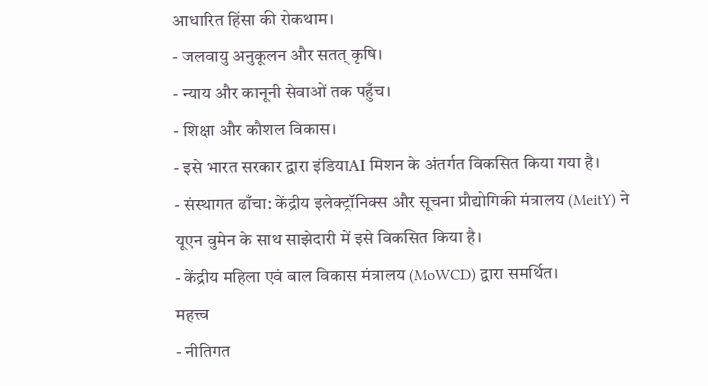आधारित हिंसा की रोकथाम।
- जलवायु अनुकूलन और सतत् कृषि।
- न्याय और कानूनी सेवाओं तक पहुँच।
- शिक्षा और कौशल विकास।
- इसे भारत सरकार द्वारा इंडियाAI मिशन के अंतर्गत विकसित किया गया है।
- संस्थागत ढाँचा: केंद्रीय इलेक्ट्रॉनिक्स और सूचना प्रौद्योगिकी मंत्रालय (MeitY) ने यूएन वुमेन के साथ साझेदारी में इसे विकसित किया है।
- केंद्रीय महिला एवं बाल विकास मंत्रालय (MoWCD) द्वारा समर्थित।
महत्त्व
- नीतिगत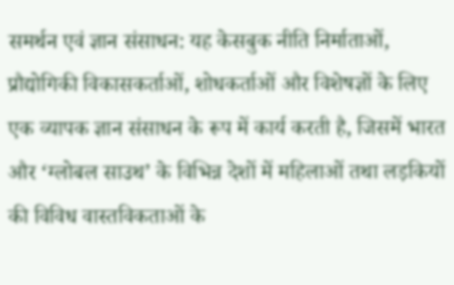समर्थन एवं ज्ञान संसाधन: यह केसबुक नीति निर्माताओं, प्रौद्योगिकी विकासकर्ताओं, शोधकर्ताओं और विशेषज्ञों के लिए एक व्यापक ज्ञान संसाधन के रूप में कार्य करती है, जिसमें भारत और ‘ग्लोबल साउथ’ के विभिन्न देशों में महिलाओं तथा लड़कियों की विविध वास्तविकताओं के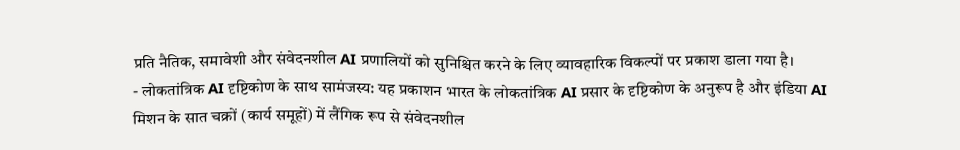प्रति नैतिक, समावेशी और संवेदनशील AI प्रणालियों को सुनिश्चित करने के लिए व्यावहारिक विकल्पों पर प्रकाश डाला गया है।
- लोकतांत्रिक AI दृष्टिकोण के साथ सामंजस्य: यह प्रकाशन भारत के लोकतांत्रिक AI प्रसार के दृष्टिकोण के अनुरूप है और इंडिया AI मिशन के सात चक्रों (कार्य समूहों) में लैंगिक रूप से संवेदनशील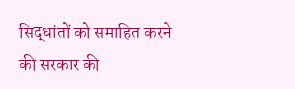सिद्धांतों को समाहित करने की सरकार की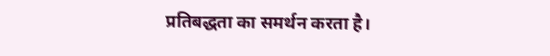प्रतिबद्धता का समर्थन करता है।